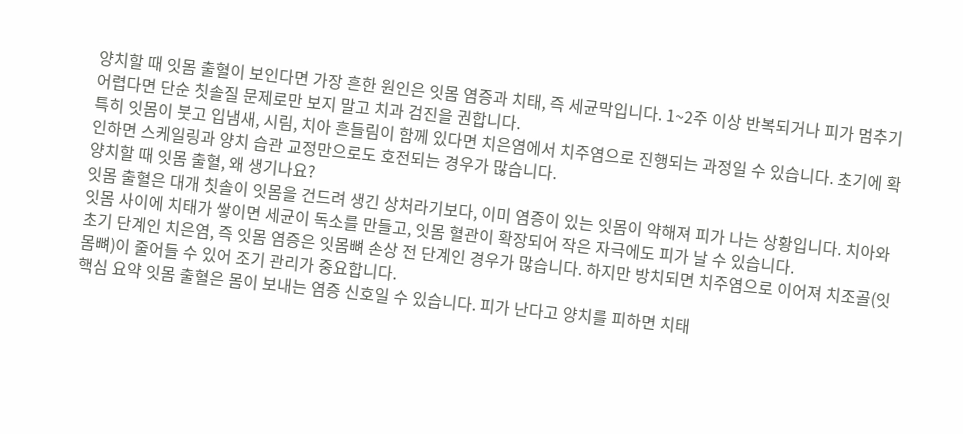양치할 때 잇몸 출혈이 보인다면 가장 흔한 원인은 잇몸 염증과 치태, 즉 세균막입니다. 1~2주 이상 반복되거나 피가 멈추기 어렵다면 단순 칫솔질 문제로만 보지 말고 치과 검진을 권합니다.
특히 잇몸이 붓고 입냄새, 시림, 치아 흔들림이 함께 있다면 치은염에서 치주염으로 진행되는 과정일 수 있습니다. 초기에 확인하면 스케일링과 양치 습관 교정만으로도 호전되는 경우가 많습니다.
양치할 때 잇몸 출혈, 왜 생기나요?
잇몸 출혈은 대개 칫솔이 잇몸을 건드려 생긴 상처라기보다, 이미 염증이 있는 잇몸이 약해져 피가 나는 상황입니다. 치아와 잇몸 사이에 치태가 쌓이면 세균이 독소를 만들고, 잇몸 혈관이 확장되어 작은 자극에도 피가 날 수 있습니다.
초기 단계인 치은염, 즉 잇몸 염증은 잇몸뼈 손상 전 단계인 경우가 많습니다. 하지만 방치되면 치주염으로 이어져 치조골(잇몸뼈)이 줄어들 수 있어 조기 관리가 중요합니다.
핵심 요약 잇몸 출혈은 몸이 보내는 염증 신호일 수 있습니다. 피가 난다고 양치를 피하면 치태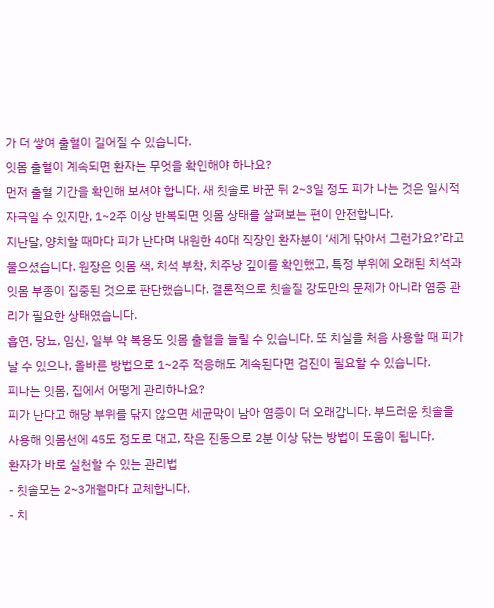가 더 쌓여 출혈이 길어질 수 있습니다.
잇몸 출혈이 계속되면 환자는 무엇을 확인해야 하나요?
먼저 출혈 기간을 확인해 보셔야 합니다. 새 칫솔로 바꾼 뒤 2~3일 정도 피가 나는 것은 일시적 자극일 수 있지만, 1~2주 이상 반복되면 잇몸 상태를 살펴보는 편이 안전합니다.
지난달, 양치할 때마다 피가 난다며 내원한 40대 직장인 환자분이 ‘세게 닦아서 그런가요?’라고 물으셨습니다. 원장은 잇몸 색, 치석 부착, 치주낭 깊이를 확인했고, 특정 부위에 오래된 치석과 잇몸 부종이 집중된 것으로 판단했습니다. 결론적으로 칫솔질 강도만의 문제가 아니라 염증 관리가 필요한 상태였습니다.
흡연, 당뇨, 임신, 일부 약 복용도 잇몸 출혈을 늘릴 수 있습니다. 또 치실을 처음 사용할 때 피가 날 수 있으나, 올바른 방법으로 1~2주 적응해도 계속된다면 검진이 필요할 수 있습니다.
피나는 잇몸, 집에서 어떻게 관리하나요?
피가 난다고 해당 부위를 닦지 않으면 세균막이 남아 염증이 더 오래갑니다. 부드러운 칫솔을 사용해 잇몸선에 45도 정도로 대고, 작은 진동으로 2분 이상 닦는 방법이 도움이 됩니다.
환자가 바로 실천할 수 있는 관리법
- 칫솔모는 2~3개월마다 교체합니다.
- 치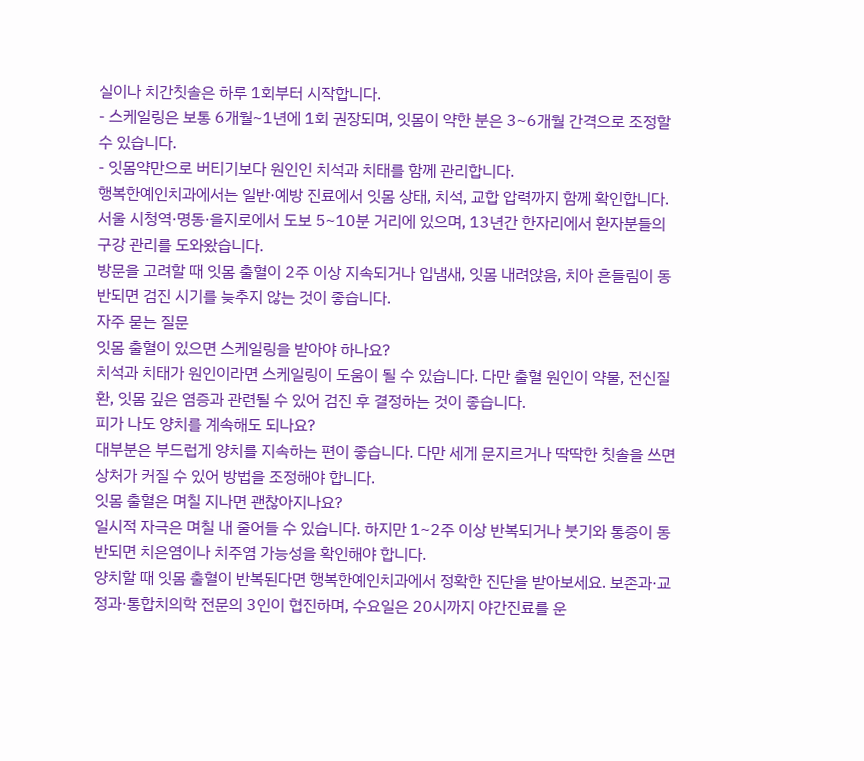실이나 치간칫솔은 하루 1회부터 시작합니다.
- 스케일링은 보통 6개월~1년에 1회 권장되며, 잇몸이 약한 분은 3~6개월 간격으로 조정할 수 있습니다.
- 잇몸약만으로 버티기보다 원인인 치석과 치태를 함께 관리합니다.
행복한예인치과에서는 일반·예방 진료에서 잇몸 상태, 치석, 교합 압력까지 함께 확인합니다. 서울 시청역·명동·을지로에서 도보 5~10분 거리에 있으며, 13년간 한자리에서 환자분들의 구강 관리를 도와왔습니다.
방문을 고려할 때 잇몸 출혈이 2주 이상 지속되거나 입냄새, 잇몸 내려앉음, 치아 흔들림이 동반되면 검진 시기를 늦추지 않는 것이 좋습니다.
자주 묻는 질문
잇몸 출혈이 있으면 스케일링을 받아야 하나요?
치석과 치태가 원인이라면 스케일링이 도움이 될 수 있습니다. 다만 출혈 원인이 약물, 전신질환, 잇몸 깊은 염증과 관련될 수 있어 검진 후 결정하는 것이 좋습니다.
피가 나도 양치를 계속해도 되나요?
대부분은 부드럽게 양치를 지속하는 편이 좋습니다. 다만 세게 문지르거나 딱딱한 칫솔을 쓰면 상처가 커질 수 있어 방법을 조정해야 합니다.
잇몸 출혈은 며칠 지나면 괜찮아지나요?
일시적 자극은 며칠 내 줄어들 수 있습니다. 하지만 1~2주 이상 반복되거나 붓기와 통증이 동반되면 치은염이나 치주염 가능성을 확인해야 합니다.
양치할 때 잇몸 출혈이 반복된다면 행복한예인치과에서 정확한 진단을 받아보세요. 보존과·교정과·통합치의학 전문의 3인이 협진하며, 수요일은 20시까지 야간진료를 운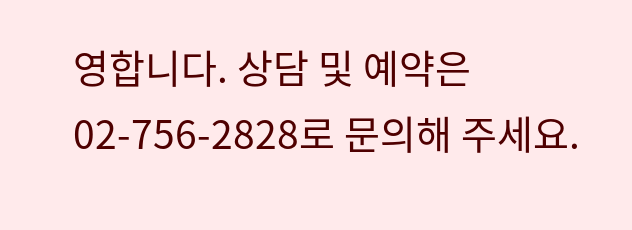영합니다. 상담 및 예약은 02-756-2828로 문의해 주세요.